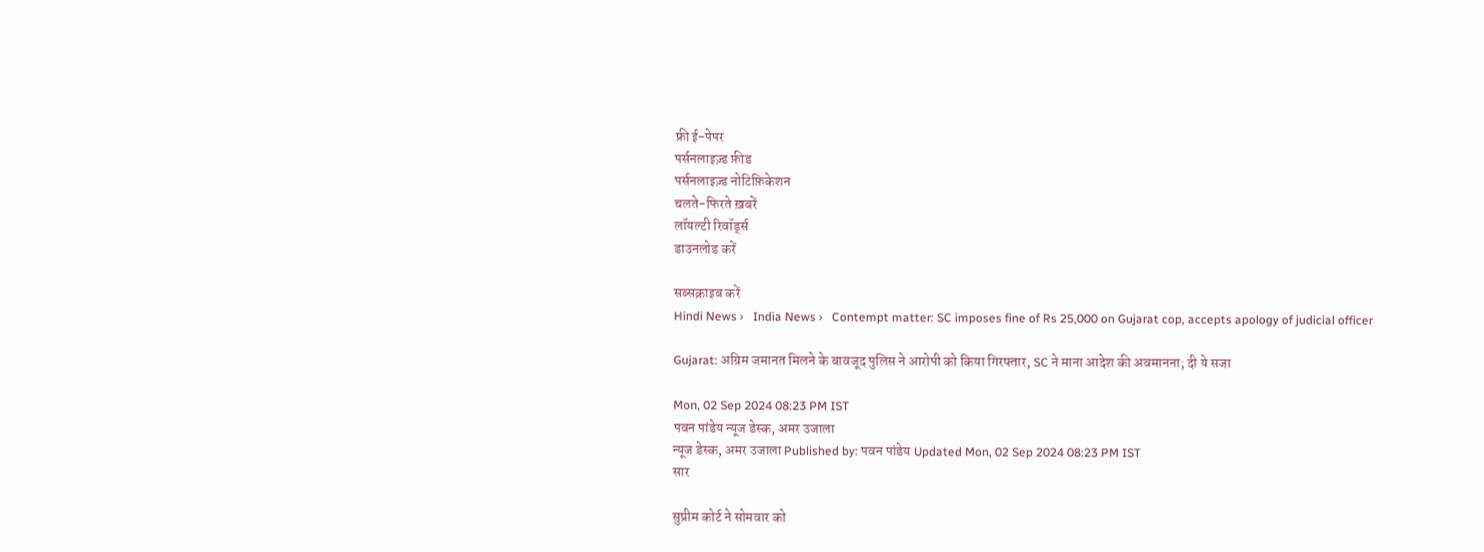फ्री ई-पेपर
पर्सनलाइज़्ड फ़ीड
पर्सनलाइज़्ड नोटिफ़िकेशन
चलते-फिरते ख़बरें
लॉयल्टी रिवॉर्ड्स
डाउनलोड करें

सब्सक्राइब करें
Hindi News ›   India News ›   Contempt matter: SC imposes fine of Rs 25,000 on Gujarat cop, accepts apology of judicial officer

Gujarat: अग्रिम जमानत मिलने के बावजूद पुलिस ने आरोपी को किया गिरफ्तार, SC ने माना आदेश की अवमानना; दी ये सजा

Mon, 02 Sep 2024 08:23 PM IST
पवन पांडेय न्यूज डेस्क, अमर उजाला
न्यूज डेस्क, अमर उजाला Published by: पवन पांडेय Updated Mon, 02 Sep 2024 08:23 PM IST
सार

सुप्रीम कोर्ट ने सोमवार को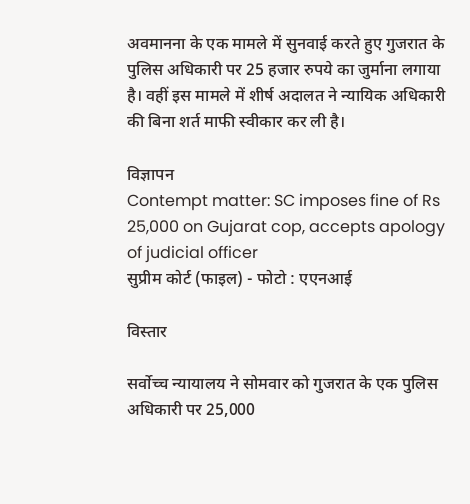अवमानना के एक मामले में सुनवाई करते हुए गुजरात के पुलिस अधिकारी पर 25 हजार रुपये का जुर्माना लगाया है। वहीं इस मामले में शीर्ष अदालत ने न्यायिक अधिकारी की बिना शर्त माफी स्वीकार कर ली है।

विज्ञापन
Contempt matter: SC imposes fine of Rs 25,000 on Gujarat cop, accepts apology of judicial officer
सुप्रीम कोर्ट (फाइल) - फोटो : एएनआई

विस्तार

सर्वोच्च न्यायालय ने सोमवार को गुजरात के एक पुलिस अधिकारी पर 25,000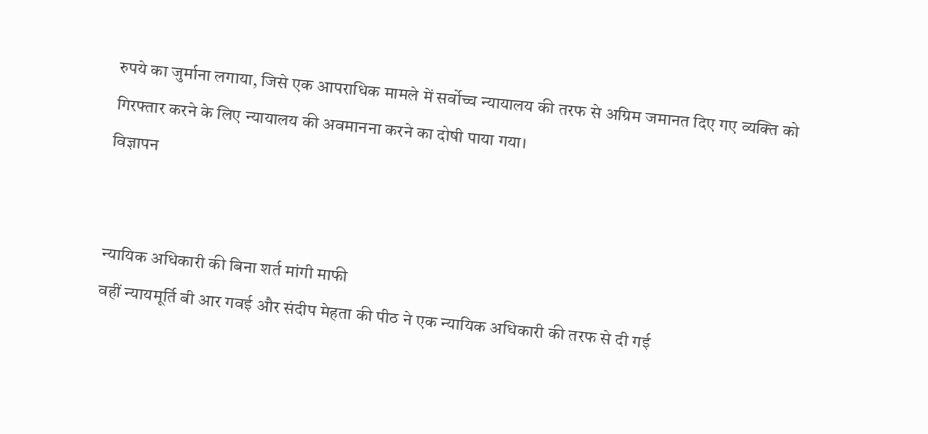रुपये का जुर्माना लगाया, जिसे एक आपराधिक मामले में सर्वोच्च न्यायालय की तरफ से अग्रिम जमानत दिए गए व्यक्ति को गिरफ्तार करने के लिए न्यायालय की अवमानना करने का दोषी पाया गया।
विज्ञापन


न्यायिक अधिकारी की बिना शर्त मांगी माफी
वहीं न्यायमूर्ति बी आर गवई और संदीप मेहता की पीठ ने एक न्यायिक अधिकारी की तरफ से दी गई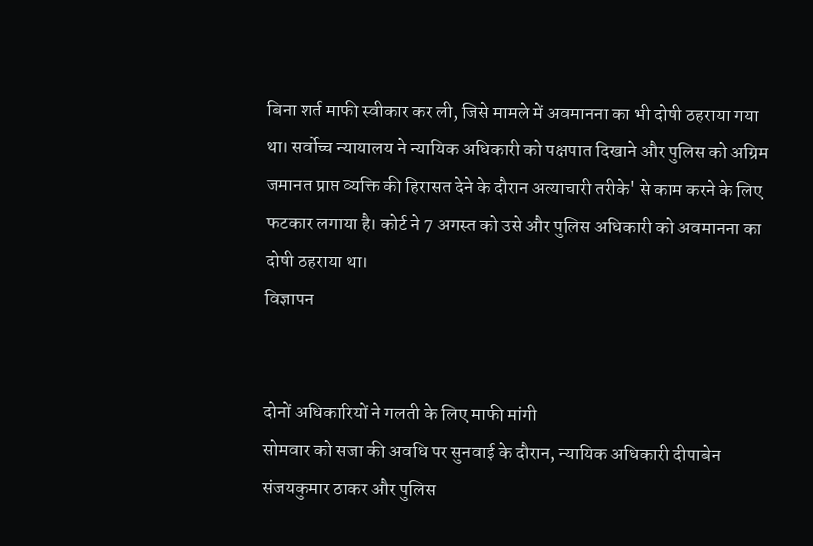बिना शर्त माफी स्वीकार कर ली, जिसे मामले में अवमानना का भी दोषी ठहराया गया था। सर्वोच्च न्यायालय ने न्यायिक अधिकारी को पक्षपात दिखाने और पुलिस को अग्रिम जमानत प्राप्त व्यक्ति की हिरासत देने के दौरान अत्याचारी तरीके' से काम करने के लिए फटकार लगाया है। कोर्ट ने 7 अगस्त को उसे और पुलिस अधिकारी को अवमानना का दोषी ठहराया था।
विज्ञापन


दोनों अधिकारियों ने गलती के लिए माफी मांगी
सोमवार को सजा की अवधि पर सुनवाई के दौरान, न्यायिक अधिकारी दीपाबेन संजयकुमार ठाकर और पुलिस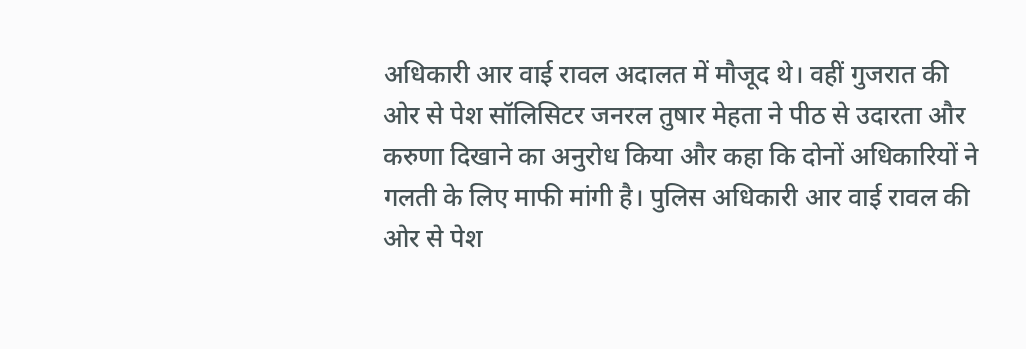अधिकारी आर वाई रावल अदालत में मौजूद थे। वहीं गुजरात की ओर से पेश सॉलिसिटर जनरल तुषार मेहता ने पीठ से उदारता और करुणा दिखाने का अनुरोध किया और कहा कि दोनों अधिकारियों ने गलती के लिए माफी मांगी है। पुलिस अधिकारी आर वाई रावल की ओर से पेश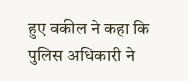हुए वकील ने कहा कि पुलिस अधिकारी ने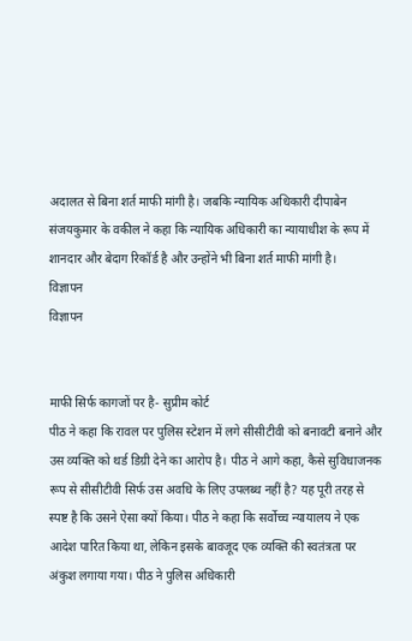अदालत से बिना शर्त माफी मांगी है। जबकि न्यायिक अधिकारी दीपाबेन संजयकुमार के वकील ने कहा कि न्यायिक अधिकारी का न्यायाधीश के रूप में शानदार और बेदाग रिकॉर्ड है और उन्होंने भी बिना शर्त माफी मांगी है।
विज्ञापन
विज्ञापन


माफी सिर्फ कागजों पर है- सुप्रीम कोर्ट
पीठ ने कहा कि रावल पर पुलिस स्टेशन में लगे सीसीटीवी को बनावटी बनाने और उस व्यक्ति को थर्ड डिग्री देने का आरोप है। पीठ ने आगे कहा, कैसे सुविधाजनक रूप से सीसीटीवी सिर्फ उस अवधि के लिए उपलब्ध नहीं है? यह पूरी तरह से स्पष्ट है कि उसने ऐसा क्यों किया। पीठ ने कहा कि सर्वोच्च न्यायालय ने एक आदेश पारित किया था, लेकिन इसके बावजूद एक व्यक्ति की स्वतंत्रता पर अंकुश लगाया गया। पीठ ने पुलिस अधिकारी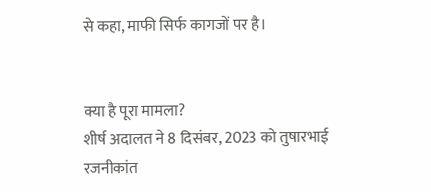से कहा, माफी सिर्फ कागजों पर है।


क्या है पूरा मामला?
शीर्ष अदालत ने 8 दिसंबर, 2023 को तुषारभाई रजनीकांत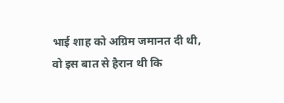भाई शाह को अग्रिम जमानत दी थी, वो इस बात से हैरान थी कि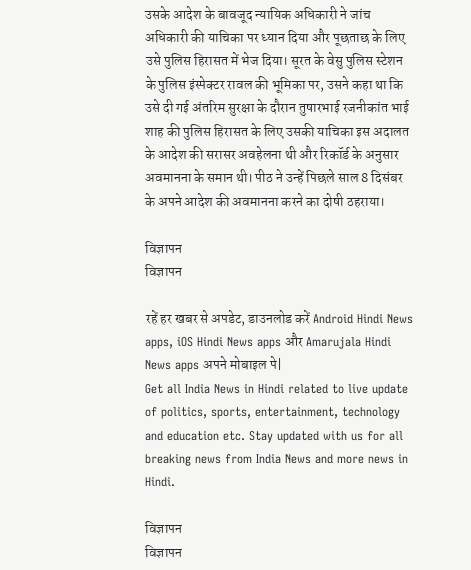उसके आदेश के बावजूद न्यायिक अधिकारी ने जांच अधिकारी की याचिका पर ध्यान दिया और पूछताछ के लिए उसे पुलिस हिरासत में भेज दिया। सूरत के वेसु पुलिस स्टेशन के पुलिस इंस्पेक्टर रावल की भूमिका पर, उसने कहा था कि उसे दी गई अंतरिम सुरक्षा के दौरान तुषारभाई रजनीकांत भाई शाह की पुलिस हिरासत के लिए उसकी याचिका इस अदालत के आदेश की सरासर अवहेलना थी और रिकॉर्ड के अनुसार अवमानना के समान थी। पीठ ने उन्हें पिछले साल 8 दिसंबर के अपने आदेश की अवमानना करने का दोषी ठहराया।

विज्ञापन
विज्ञापन

रहें हर खबर से अपडेट, डाउनलोड करें Android Hindi News apps, iOS Hindi News apps और Amarujala Hindi News apps अपने मोबाइल पे|
Get all India News in Hindi related to live update of politics, sports, entertainment, technology and education etc. Stay updated with us for all breaking news from India News and more news in Hindi.

विज्ञापन
विज्ञापन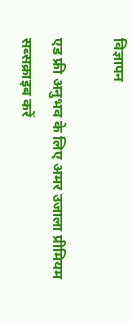विज्ञापन

एड फ्री अनुभव के लिए अमर उजाला प्रीमियम सब्सक्राइब करें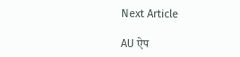Next Article

AU ऐप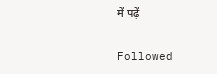में पढ़ें

Followed